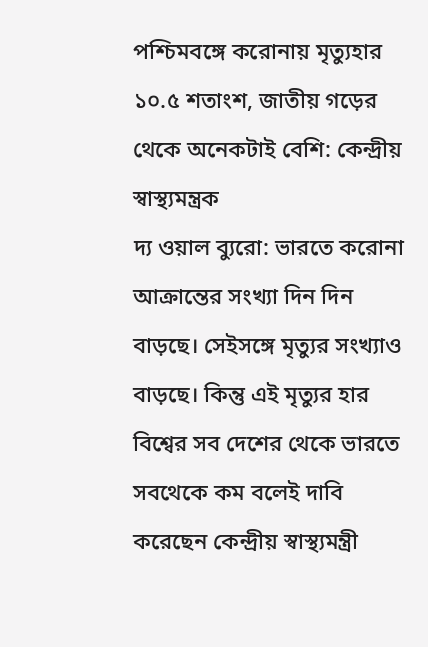পশ্চিমবঙ্গে করোনায় মৃত্যুহার ১০.৫ শতাংশ, জাতীয় গড়ের থেকে অনেকটাই বেশি: কেন্দ্রীয় স্বাস্থ্যমন্ত্রক
দ্য ওয়াল ব্যুরো: ভারতে করোনা আক্রান্তের সংখ্যা দিন দিন বাড়ছে। সেইসঙ্গে মৃত্যুর সংখ্যাও বাড়ছে। কিন্তু এই মৃত্যুর হার বিশ্বের সব দেশের থেকে ভারতে সবথেকে কম বলেই দাবি করেছেন কেন্দ্রীয় স্বাস্থ্যমন্ত্রী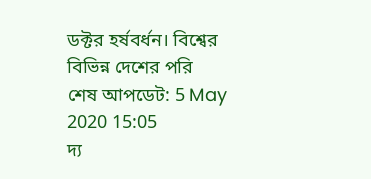ডক্টর হর্ষবর্ধন। বিশ্বের বিভিন্ন দেশের পরি
শেষ আপডেট: 5 May 2020 15:05
দ্য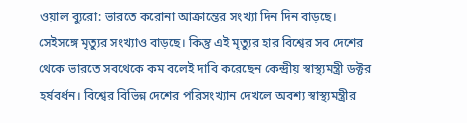ওয়াল ব্যুরো: ভারতে করোনা আক্রান্তের সংখ্যা দিন দিন বাড়ছে। সেইসঙ্গে মৃত্যুর সংখ্যাও বাড়ছে। কিন্তু এই মৃত্যুর হার বিশ্বের সব দেশের থেকে ভারতে সবথেকে কম বলেই দাবি করেছেন কেন্দ্রীয় স্বাস্থ্যমন্ত্রী ডক্টর হর্ষবর্ধন। বিশ্বের বিভিন্ন দেশের পরিসংখ্যান দেখলে অবশ্য স্বাস্থ্যমন্ত্রীর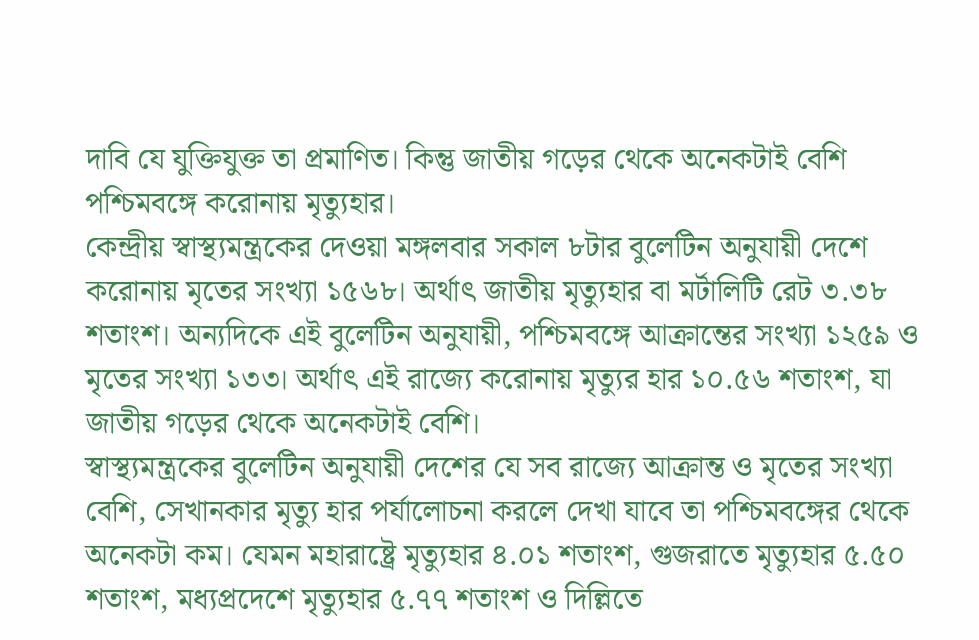দাবি যে যুক্তিযুক্ত তা প্রমাণিত। কিন্তু জাতীয় গড়ের থেকে অনেকটাই বেশি পশ্চিমবঙ্গে করোনায় মৃত্যুহার।
কেন্দ্রীয় স্বাস্থ্যমন্ত্রকের দেওয়া মঙ্গলবার সকাল ৮টার বুলেটিন অনুযায়ী দেশে করোনায় মৃতের সংখ্যা ১৫৬৮। অর্থাৎ জাতীয় মৃত্যুহার বা মর্টালিটি রেট ৩.৩৮ শতাংশ। অন্যদিকে এই বুলেটিন অনুযায়ী, পশ্চিমবঙ্গে আক্রান্তের সংখ্যা ১২৫৯ ও মৃতের সংখ্যা ১৩৩। অর্থাৎ এই রাজ্যে করোনায় মৃত্যুর হার ১০.৫৬ শতাংশ, যা জাতীয় গড়ের থেকে অনেকটাই বেশি।
স্বাস্থ্যমন্ত্রকের বুলেটিন অনুযায়ী দেশের যে সব রাজ্যে আক্রান্ত ও মৃতের সংখ্যা বেশি, সেখানকার মৃত্যু হার পর্যালোচনা করলে দেখা যাবে তা পশ্চিমবঙ্গের থেকে অনেকটা কম। যেমন মহারাষ্ট্রে মৃত্যুহার ৪.০১ শতাংশ, গুজরাতে মৃত্যুহার ৫.৫০ শতাংশ, মধ্যপ্রদেশে মৃত্যুহার ৫.৭৭ শতাংশ ও দিল্লিতে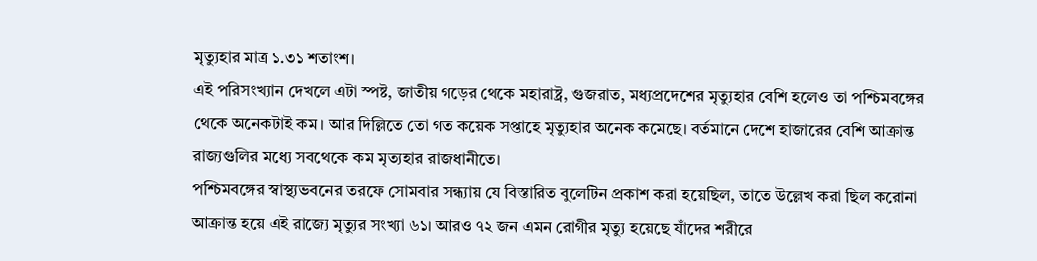মৃত্যুহার মাত্র ১.৩১ শতাংশ।
এই পরিসংখ্যান দেখলে এটা স্পষ্ট, জাতীয় গড়ের থেকে মহারাষ্ট্র, গুজরাত, মধ্যপ্রদেশের মৃত্যুহার বেশি হলেও তা পশ্চিমবঙ্গের থেকে অনেকটাই কম। আর দিল্লিতে তো গত কয়েক সপ্তাহে মৃত্যুহার অনেক কমেছে। বর্তমানে দেশে হাজারের বেশি আক্রান্ত রাজ্যগুলির মধ্যে সবথেকে কম মৃত্যহার রাজধানীতে।
পশ্চিমবঙ্গের স্বাস্থ্যভবনের তরফে সোমবার সন্ধ্যায় যে বিস্তারিত বুলেটিন প্রকাশ করা হয়েছিল, তাতে উল্লেখ করা ছিল করোনা আক্রান্ত হয়ে এই রাজ্যে মৃত্যুর সংখ্যা ৬১। আরও ৭২ জন এমন রোগীর মৃত্যু হয়েছে যাঁদের শরীরে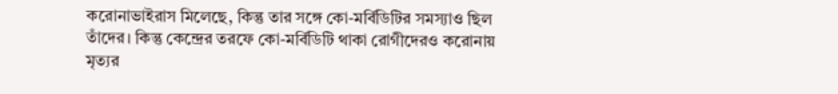করোনাভাইরাস মিলেছে, কিন্তু তার সঙ্গে কো-মর্বিডিটির সমস্যাও ছিল তাঁদের। কিন্তু কেন্দ্রের তরফে কো-মর্বিডিটি থাকা রোগীদেরও করোনায় মৃত্যর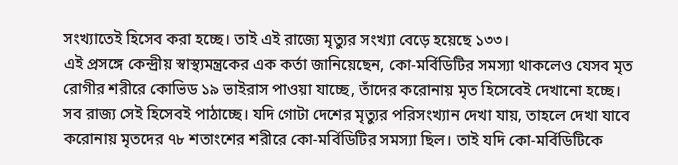সংখ্যাতেই হিসেব করা হচ্ছে। তাই এই রাজ্যে মৃত্যুর সংখ্যা বেড়ে হয়েছে ১৩৩।
এই প্রসঙ্গে কেন্দ্রীয় স্বাস্থ্যমন্ত্রকের এক কর্তা জানিয়েছেন, কো-মর্বিডিটির সমস্যা থাকলেও যেসব মৃত রোগীর শরীরে কোভিড ১৯ ভাইরাস পাওয়া যাচ্ছে, তাঁদের করোনায় মৃত হিসেবেই দেখানো হচ্ছে। সব রাজ্য সেই হিসেবই পাঠাচ্ছে। যদি গোটা দেশের মৃত্যুর পরিসংখ্যান দেখা যায়, তাহলে দেখা যাবে করোনায় মৃতদের ৭৮ শতাংশের শরীরে কো-মর্বিডিটির সমস্যা ছিল। তাই যদি কো-মর্বিডিটিকে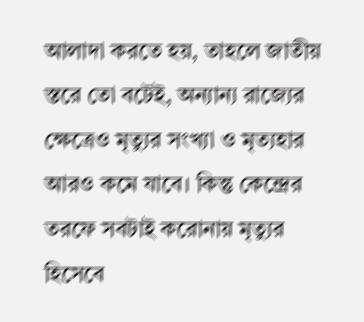আলাদা করতে হয়, তাহলে জাতীয় স্তরে তো বটেই, অন্যান্য রাজ্যের ক্ষেত্রেও মৃত্যুর সংখ্যা ও মৃত্যহার আরও কমে যাবে। কিন্তু কেন্দ্রের তরফে সবটাই করোনায় মৃত্যুর হিসেবে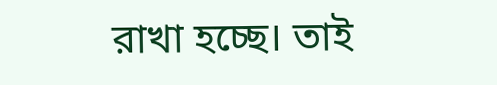রাখা হচ্ছে। তাই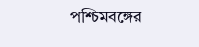পশ্চিমবঙ্গের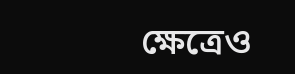ক্ষেত্রেও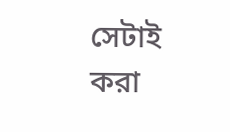সেটাই করা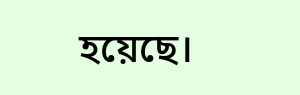হয়েছে।